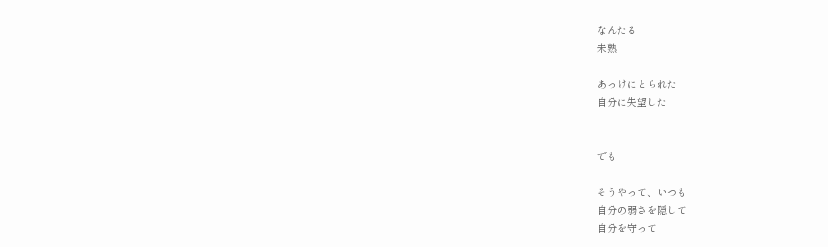なんたる
未熟

あっけにとられた
自分に失望した


でも

そうやって、いつも
自分の弱さを隠して
自分を守って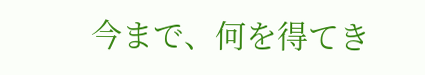今まで、何を得てき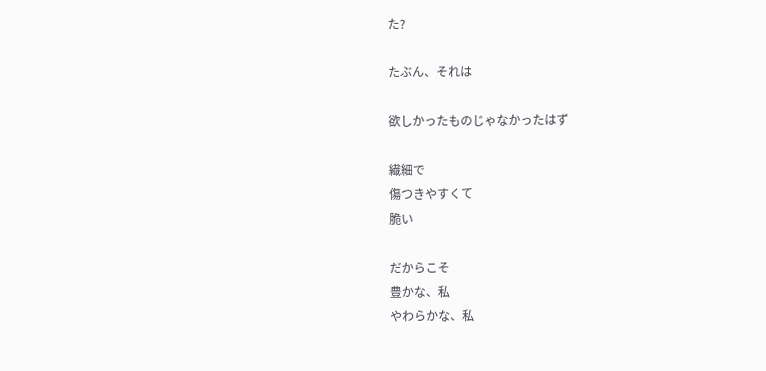た?

たぶん、それは

欲しかったものじゃなかったはず

繊細で
傷つきやすくて
脆い

だからこそ
豊かな、私
やわらかな、私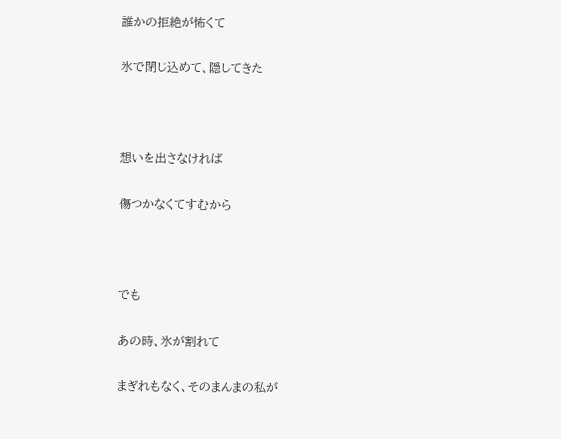誰かの拒絶が怖くて

氷で閉じ込めて、隠してきた



想いを出さなければ

傷つかなくてすむから



でも

あの時、氷が割れて

まぎれもなく、そのまんまの私が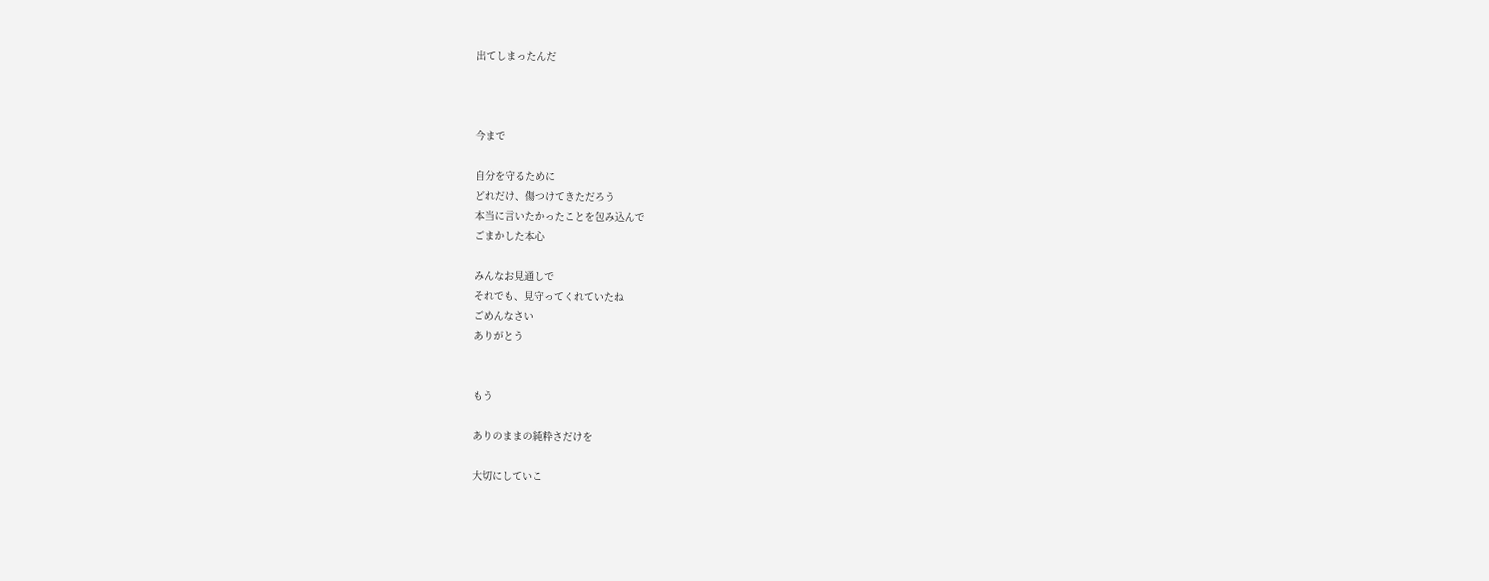出てしまったんだ



今まで

自分を守るために
どれだけ、傷つけてきただろう
本当に言いたかったことを包み込んで
ごまかした本心

みんなお見通しで
それでも、見守ってくれていたね
ごめんなさい
ありがとう


もう

ありのままの純粋さだけを

大切にしていこ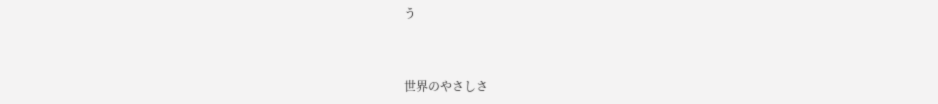う



世界のやさしさ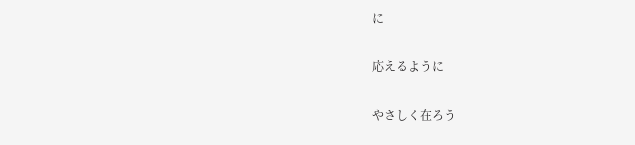に

応えるように

やさしく在ろう